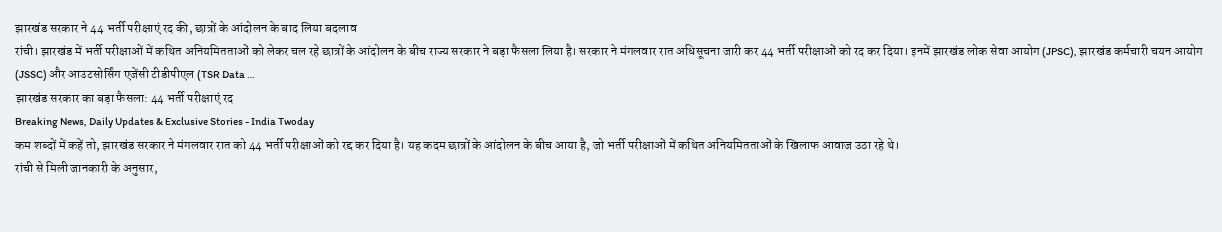झारखंड सरकार ने 44 भर्ती परीक्षाएं रद की, छात्रों के आंदोलन के बाद लिया बदलाव
रांची। झारखंड में भर्ती परीक्षाओं में कथित अनियमितताओं को लेकर चल रहे छात्रों के आंदोलन के बीच राज्य सरकार ने बड़ा फैसला लिया है। सरकार ने मंगलवार रात अधिसूचना जारी कर 44 भर्ती परीक्षाओं को रद कर दिया। इनमें झारखंड लोक सेवा आयोग (JPSC), झारखंड कर्मचारी चयन आयोग (JSSC) और आउटसोर्सिंग एजेंसी टीडीपीएल (TSR Data …
झारखंड सरकार का बड़ा फैसला: 44 भर्ती परीक्षाएं रद
Breaking News, Daily Updates & Exclusive Stories - India Twoday
कम शब्दों में कहें तो, झारखंड सरकार ने मंगलवार रात को 44 भर्ती परीक्षाओं को रद्द कर दिया है। यह कदम छात्रों के आंदोलन के बीच आया है, जो भर्ती परीक्षाओं में कथित अनियमितताओं के खिलाफ आवाज उठा रहे थे।
रांची से मिली जानकारी के अनुसार,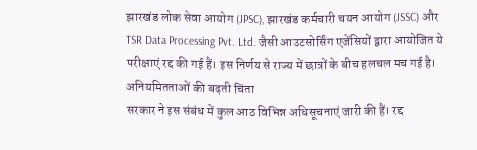झारखंड लोक सेवा आयोग (JPSC), झारखंड कर्मचारी चयन आयोग (JSSC) और TSR Data Processing Pvt. Ltd. जैसी आउटसोर्सिंग एजेंसियों द्वारा आयोजित ये परीक्षाएं रद्द की गई हैं। इस निर्णय से राज्य में छात्रों के बीच हलचल मच गई है।
अनियमितताओं की बढ़ती चिंता
सरकार ने इस संबंध में कुल आठ विभिन्न अधिसूचनाएं जारी की हैं। रद्द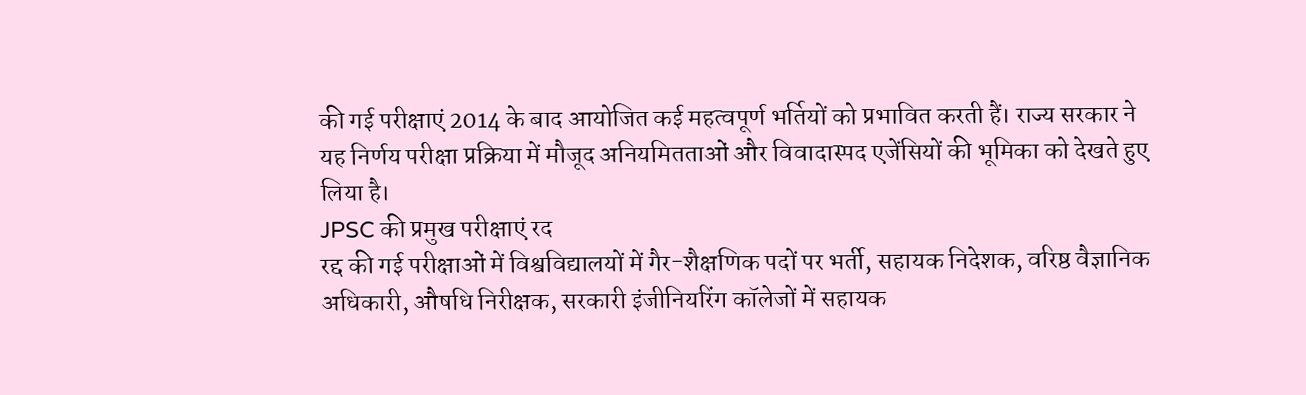की गई परीक्षाएं 2014 के बाद आयोजित कई महत्वपूर्ण भर्तियों को प्रभावित करती हैं। राज्य सरकार ने यह निर्णय परीक्षा प्रक्रिया में मौजूद अनियमितताओं और विवादास्पद एजेंसियों की भूमिका को देखते हुए लिया है।
JPSC की प्रमुख परीक्षाएं रद
रद्द की गई परीक्षाओं में विश्वविद्यालयों में गैर-शैक्षणिक पदों पर भर्ती, सहायक निदेशक, वरिष्ठ वैज्ञानिक अधिकारी, औषधि निरीक्षक, सरकारी इंजीनियरिंग कॉलेजों में सहायक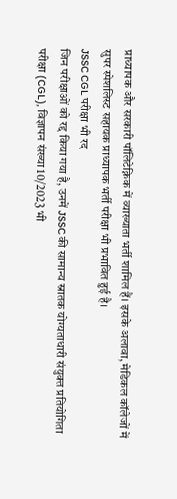प्राध्यापक और सरकारी पॉलिटेक्निक में व्याख्याता भर्ती शामिल हैं। इसके अलावा, मेडिकल कॉलेजों में सुपर स्पेशलिस्ट सहायक प्राध्यापक भर्ती परीक्षा भी प्रभावित हुई है।
JSSC CGL परीक्षा भी रद
जिन परीक्षाओं को रद्द किया गया है, उनमें JSSC की सामान्य स्नातक योग्यताधारी संयुक्त प्रतियोगिता परीक्षा (CGL), विज्ञापन संख्या 10/2023 भी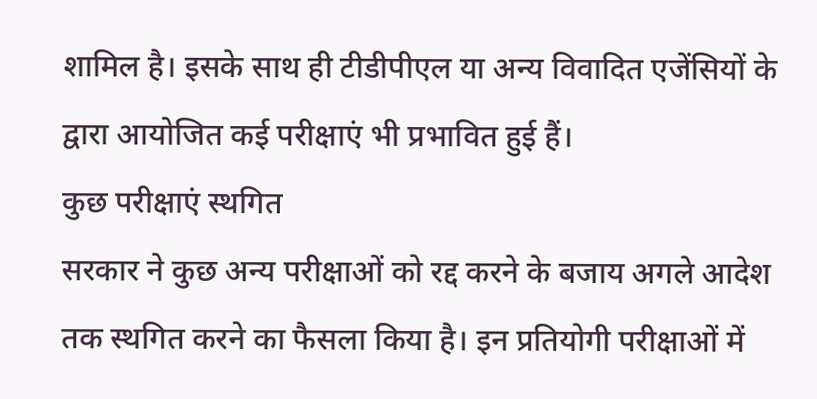शामिल है। इसके साथ ही टीडीपीएल या अन्य विवादित एजेंसियों के द्वारा आयोजित कई परीक्षाएं भी प्रभावित हुई हैं।
कुछ परीक्षाएं स्थगित
सरकार ने कुछ अन्य परीक्षाओं को रद्द करने के बजाय अगले आदेश तक स्थगित करने का फैसला किया है। इन प्रतियोगी परीक्षाओं में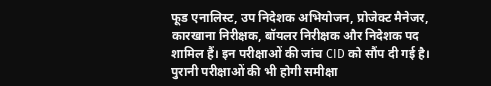फूड एनालिस्ट, उप निदेशक अभियोजन, प्रोजेक्ट मैनेजर, कारखाना निरीक्षक, बॉयलर निरीक्षक और निदेशक पद शामिल हैं। इन परीक्षाओं की जांच CID को सौंप दी गई है।
पुरानी परीक्षाओं की भी होगी समीक्षा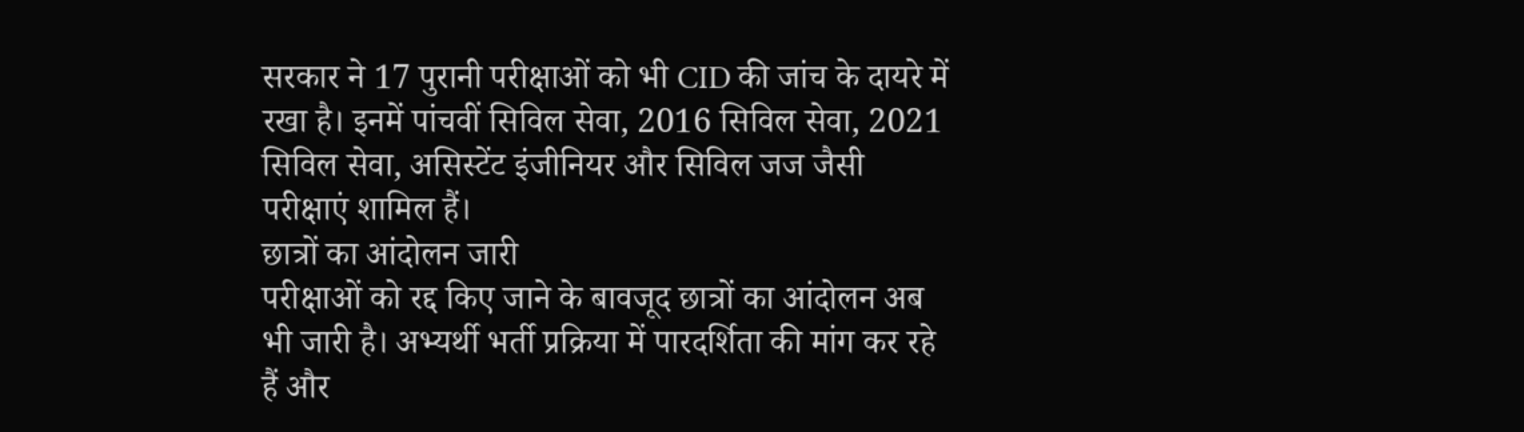सरकार ने 17 पुरानी परीक्षाओं को भी CID की जांच के दायरे में रखा है। इनमें पांचवीं सिविल सेवा, 2016 सिविल सेवा, 2021 सिविल सेवा, असिस्टेंट इंजीनियर और सिविल जज जैसी परीक्षाएं शामिल हैं।
छात्रों का आंदोलन जारी
परीक्षाओं को रद्द किए जाने के बावजूद छात्रों का आंदोलन अब भी जारी है। अभ्यर्थी भर्ती प्रक्रिया में पारदर्शिता की मांग कर रहे हैं और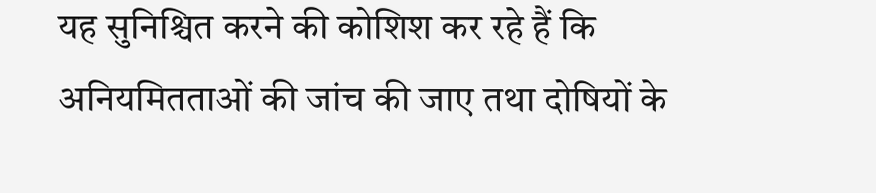यह सुनिश्चित करने की कोशिश कर रहे हैं कि अनियमितताओं की जांच की जाए तथा दोषियों के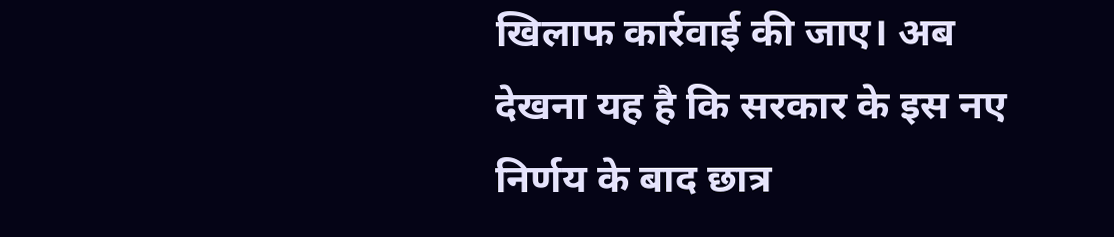खिलाफ कार्रवाई की जाए। अब देखना यह है कि सरकार के इस नए निर्णय के बाद छात्र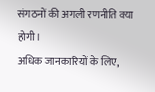संगठनों की अगली रणनीति क्या होगी।
अधिक जानकारियों के लिए,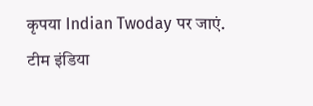कृपया Indian Twoday पर जाएं.
टीम इंडिया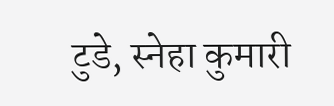टुडे, स्नेहा कुमारी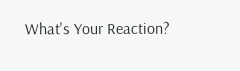What's Your Reaction?